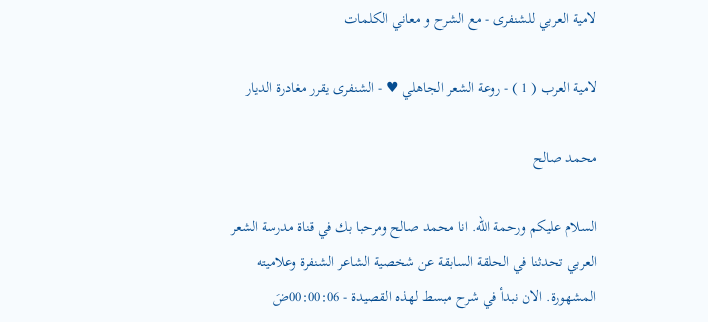لامية العربي للشنفرى - مع الشرح و معاني الكلمات

لامية العرب ( 1 ) - روعة الشعر الجاهلي ♥ - الشنفرى يقرر مغادرة الديار

محمد صالح

السلام عليكم ورحمة الله. انا محمد صالح ومرحبا بك في قناة مدرسة الشعر العربي تحدثنا في الحلقة السابقة عن شخصية الشاعر الشنفرة وعلاميته المشهورة. الان نبدأ في شرح مبسط لهذه القصيدة - 00:00:06ضَ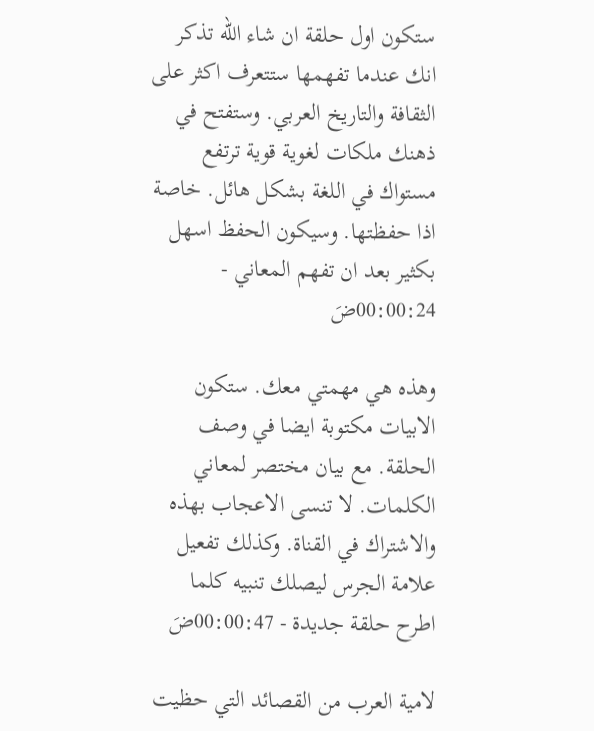ستكون اول حلقة ان شاء الله تذكر انك عندما تفهمها ستتعرف اكثر على الثقافة والتاريخ العربي. وستفتح في ذهنك ملكات لغوية قوية ترتفع مستواك في اللغة بشكل هائل. خاصة اذا حفظتها. وسيكون الحفظ اسهل بكثير بعد ان تفهم المعاني - 00:00:24ضَ

وهذه هي مهمتي معك. ستكون الابيات مكتوبة ايضا في وصف الحلقة. مع بيان مختصر لمعاني الكلمات. لا تنسى الاعجاب بهذه والاشتراك في القناة. وكذلك تفعيل علامة الجرس ليصلك تنبيه كلما اطرح حلقة جديدة - 00:00:47ضَ

لامية العرب من القصائد التي حظيت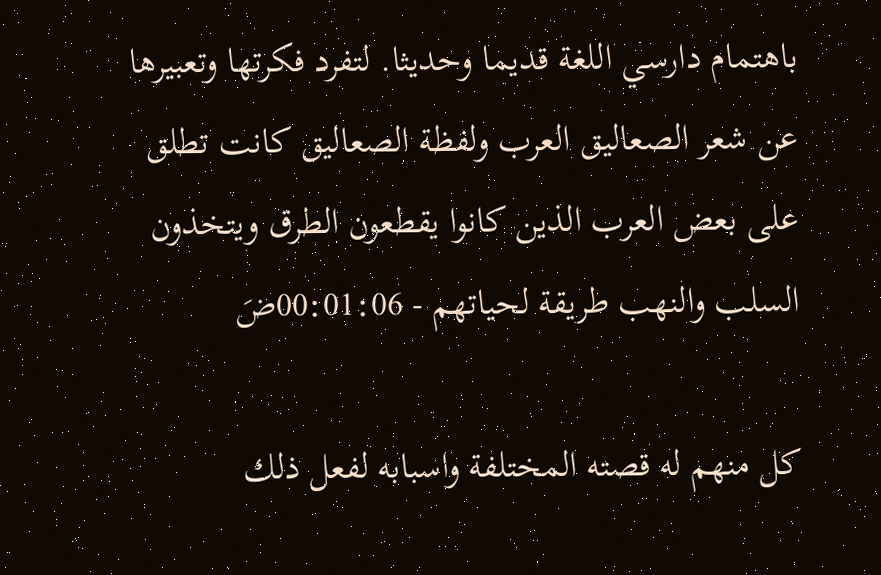باهتمام دارسي اللغة قديما وحديثا. لتفرد فكرتها وتعبيرها عن شعر الصعاليق العرب ولفظة الصعاليق كانت تطلق على بعض العرب الذين كانوا يقطعون الطرق ويتخذون السلب والنهب طريقة لحياتهم - 00:01:06ضَ

كل منهم له قصته المختلفة واسبابه لفعل ذلك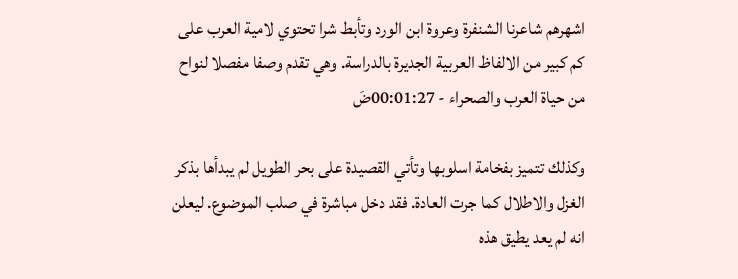اشهرهم شاعرنا الشنفرة وعروة ابن الورد وتأبط شرا تحتوي لامية العرب على كم كبير من الالفاظ العربية الجديرة بالدراسة. وهي تقدم وصفا مفصلا لنواح من حياة العرب والصحراء - 00:01:27ضَ

وكذلك تتميز بفخامة اسلوبها وتأتي القصيدة على بحر الطويل لم يبدأها بذكر الغزل والاطلال كما جرت العادة. فقد دخل مباشرة في صلب الموضوع. ليعلن انه لم يعد يطيق هذه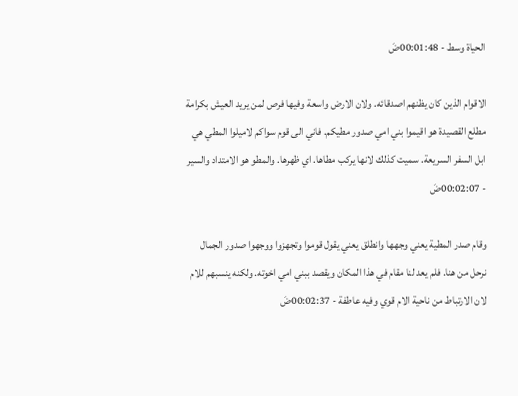الحياة وسط - 00:01:48ضَ

الاقوام الذين كان يظنهم اصدقائه. ولان الارض واسعة وفيها فرص لمن يريد العيش بكرامة مطلع القصيدة هو اقيموا بني امي صدور مطيكم. فاني الى قوم سواكم لاميلوا المطي هي ابل السفر السريعة. سميت كذلك لانها يركب مطاها. اي ظهرها. والمطو هو الامتداد والسير - 00:02:07ضَ

وقام صدر المطية يعني وجهها وانطلق يعني يقول قوموا وتجهزوا ووجهوا صدور الجمال نرحل من هنا. فلم يعد لنا مقام في هذا المكان ويقصد ببني امي اخوته. ولكنه ينسبهم للام لان الارتباط من ناحية الام قوي وفيه عاطفة - 00:02:37ضَ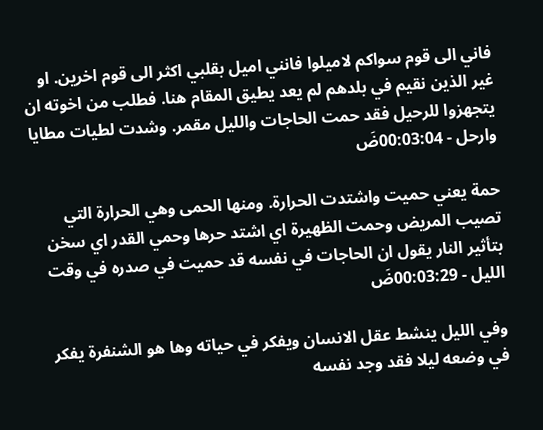فاني الى قوم سواكم لاميلوا فانني اميل بقلبي اكثر الى قوم اخرين. او غير الذين نقيم في بلدهم لم يعد يطيق المقام هنا. فطلب من اخوته ان يتجهزوا للرحيل فقد حمت الحاجات والليل مقمر. وشدت لطيات مطايا وارحل - 00:03:04ضَ

حمة يعني حميت واشتدت الحرارة. ومنها الحمى وهي الحرارة التي تصيب المريض وحمت الظهيرة اي اشتد حرها وحمي القدر اي سخن بتأثير النار يقول ان الحاجات في نفسه قد حميت في صدره في وقت الليل - 00:03:29ضَ

وفي الليل ينشط عقل الانسان ويفكر في حياته وها هو الشنفرة يفكر في وضعه ليلا فقد وجد نفسه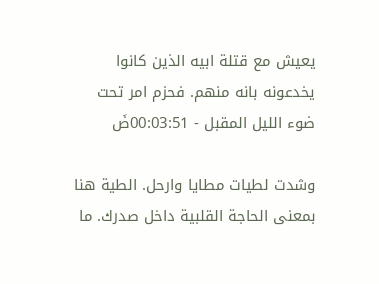يعيش مع قتلة ابيه الذين كانوا يخدعونه بانه منهم. فحزم امر تحت ضوء الليل المقبل - 00:03:51ضَ

وشدت لطيات مطايا وارحل. الطية هنا بمعنى الحاجة القلبية داخل صدرك. ما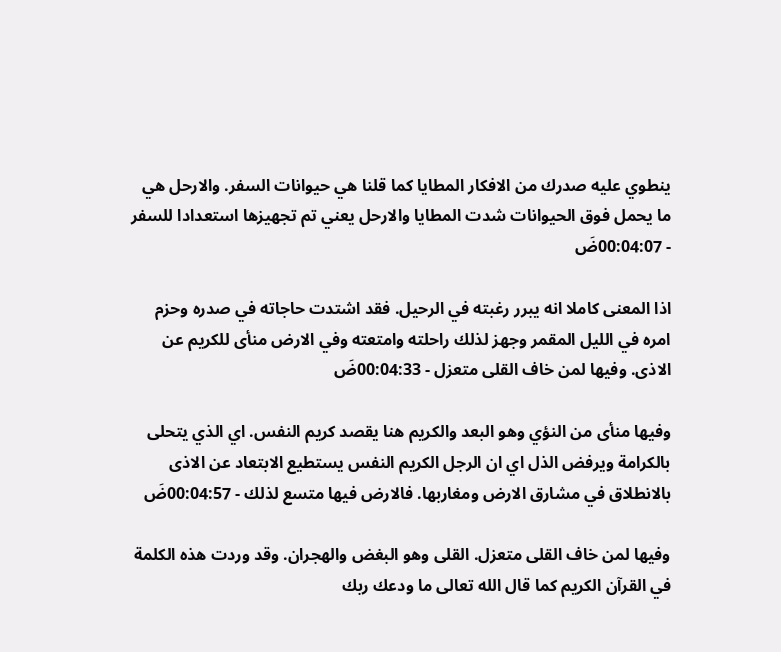ينطوي عليه صدرك من الافكار المطايا كما قلنا هي حيوانات السفر. والارحل هي ما يحمل فوق الحيوانات شدت المطايا والارحل يعني تم تجهيزها استعدادا للسفر - 00:04:07ضَ

اذا المعنى كاملا انه يبرر رغبته في الرحيل. فقد اشتدت حاجاته في صدره وحزم امره في الليل المقمر وجهز لذلك راحلته وامتعته وفي الارض منأى للكريم عن الاذى. وفيها لمن خاف القلى متعزل - 00:04:33ضَ

وفيها منأى من النؤي وهو البعد والكريم هنا يقصد كريم النفس. اي الذي يتحلى بالكرامة ويرفض الذل اي ان الرجل الكريم النفس يستطيع الابتعاد عن الاذى بالانطلاق في مشارق الارض ومغاربها. فالارض فيها متسع لذلك - 00:04:57ضَ

وفيها لمن خاف القلى متعزل. القلى وهو البغض والهجران. وقد وردت هذه الكلمة في القرآن الكريم كما قال الله تعالى ما ودعك ربك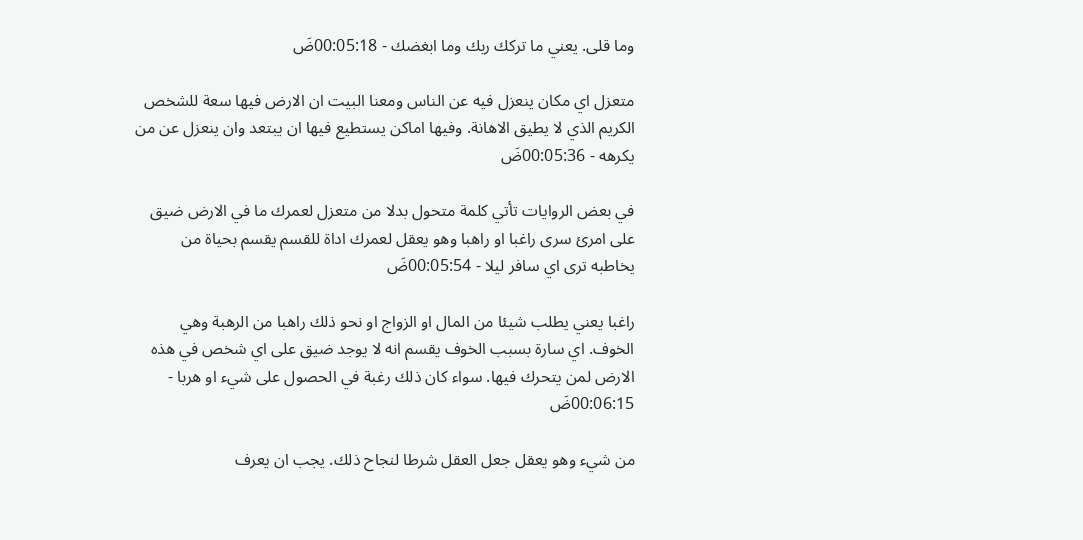وما قلى. يعني ما تركك ربك وما ابغضك - 00:05:18ضَ

متعزل اي مكان ينعزل فيه عن الناس ومعنا البيت ان الارض فيها سعة للشخص الكريم الذي لا يطيق الاهانة. وفيها اماكن يستطيع فيها ان يبتعد وان ينعزل عن من يكرهه - 00:05:36ضَ

في بعض الروايات تأتي كلمة متحول بدلا من متعزل لعمرك ما في الارض ضيق على امرئ سرى راغبا او راهبا وهو يعقل لعمرك اداة للقسم يقسم بحياة من يخاطبه ترى اي سافر ليلا - 00:05:54ضَ

راغبا يعني يطلب شيئا من المال او الزواج او نحو ذلك راهبا من الرهبة وهي الخوف. اي سارة بسبب الخوف يقسم انه لا يوجد ضيق على اي شخص في هذه الارض لمن يتحرك فيها. سواء كان ذلك رغبة في الحصول على شيء او هربا - 00:06:15ضَ

من شيء وهو يعقل جعل العقل شرطا لنجاح ذلك. يجب ان يعرف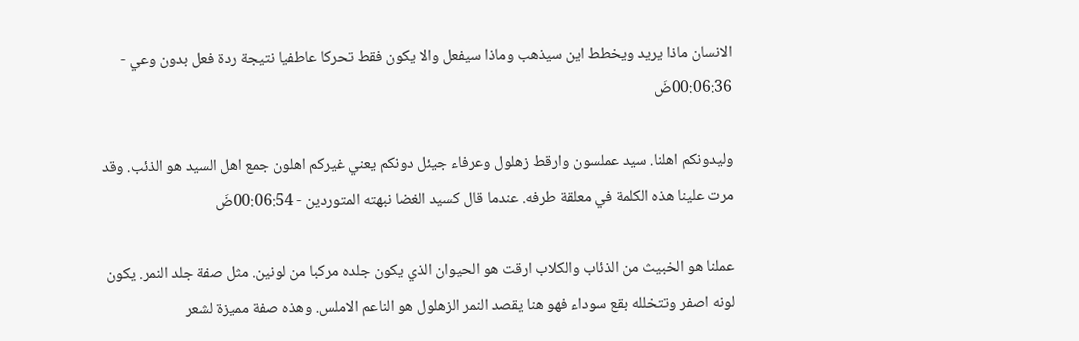الانسان ماذا يريد ويخطط اين سيذهب وماذا سيفعل والا يكون فقط تحركا عاطفيا نتيجة ردة فعل بدون وعي - 00:06:36ضَ

وليدونكم اهلنا. سيد عملسون وارقط زهلول وعرفاء جيئل دونكم يعني غيركم اهلون جمع اهل السيد هو الذئب. وقد مرت علينا هذه الكلمة في معلقة طرفه. عندما قال كسيد الغضا نبهته المتوردين - 00:06:54ضَ

عملنا هو الخبيث من الذئاب والكلاب ارقت هو الحيوان الذي يكون جلده مركبا من لونين. مثل صفة جلد النمر. يكون لونه اصفر وتتخلله بقع سوداء فهو هنا يقصد النمر الزهلول هو الناعم الاملس. وهذه صفة مميزة لشعر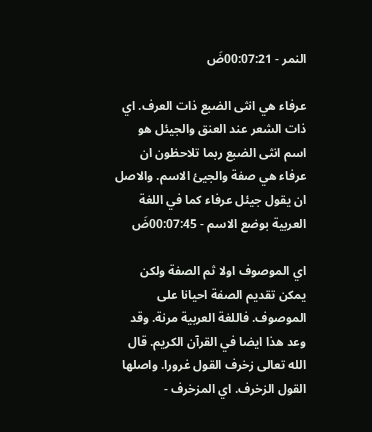النمر - 00:07:21ضَ

عرفاء هي انثى الضبع ذات العرف. اي ذات الشعر عند العنق والجيئل هو اسم انثى الضبع ربما تلاحظون ان عرفاء هي صفة والجيئ الاسم. والاصل ان يقول جيئل عرفاء كما في اللغة العربية بوضع الاسم - 00:07:45ضَ

اي الموصوف اولا ثم الصفة ولكن يمكن تقديم الصفة احيانا على الموصوف. فاللغة العربية مرنة. وقد وعد هذا ايضا في القرآن الكريم. قال الله تعالى زخرف القول غرورا. واصلها القول الزخرف. اي المزخرف -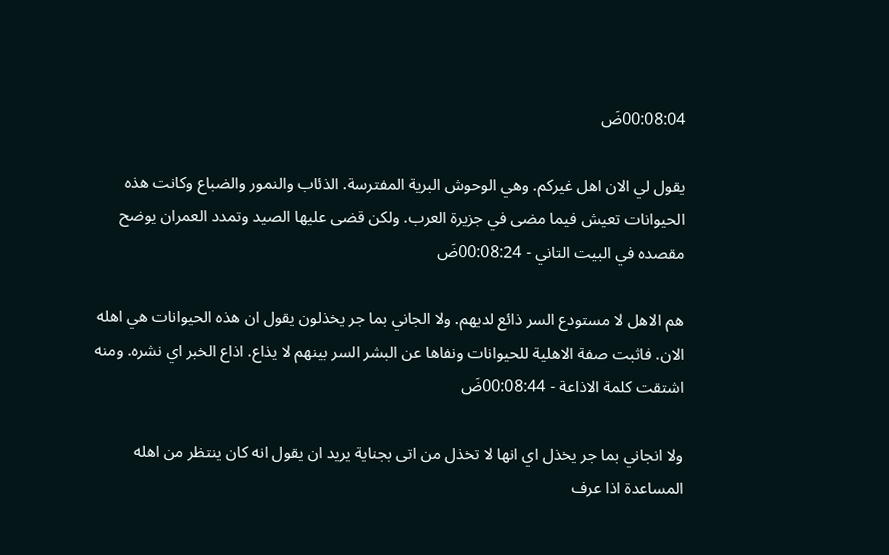00:08:04ضَ

يقول لي الان اهل غيركم. وهي الوحوش البرية المفترسة. الذئاب والنمور والضباع وكانت هذه الحيوانات تعيش فيما مضى في جزيرة العرب. ولكن قضى عليها الصيد وتمدد العمران يوضح مقصده في البيت التاني - 00:08:24ضَ

هم الاهل لا مستودع السر ذائع لديهم. ولا الجاني بما جر يخذلون يقول ان هذه الحيوانات هي اهله الان. فاثبت صفة الاهلية للحيوانات ونفاها عن البشر السر بينهم لا يذاع. اذاع الخبر اي نشره. ومنه اشتقت كلمة الاذاعة - 00:08:44ضَ

ولا انجاني بما جر يخذل اي انها لا تخذل من اتى بجناية يريد ان يقول انه كان ينتظر من اهله المساعدة اذا عرف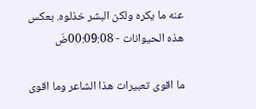عنه ما يكره ولكن البشر خذلوه. بعكس هذه الحيوانات - 00:09:08ضَ

ما اقوى تعبيرات هذا الشاعر وما اقوى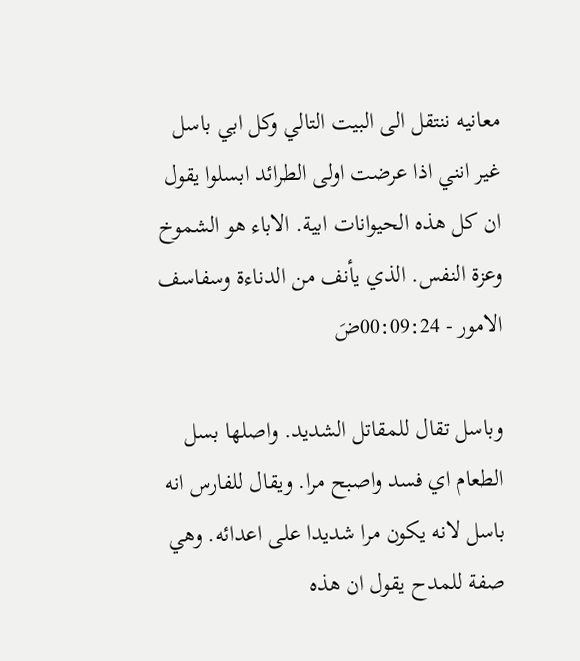معانيه ننتقل الى البيت التالي وكل ابي باسل غير انني اذا عرضت اولى الطرائد ابسلوا يقول ان كل هذه الحيوانات ابية. الاباء هو الشموخ وعزة النفس. الذي يأنف من الدناءة وسفاسف الامور - 00:09:24ضَ

وباسل تقال للمقاتل الشديد. واصلها بسل الطعام اي فسد واصبح مرا. ويقال للفارس انه باسل لانه يكون مرا شديدا على اعدائه. وهي صفة للمدح يقول ان هذه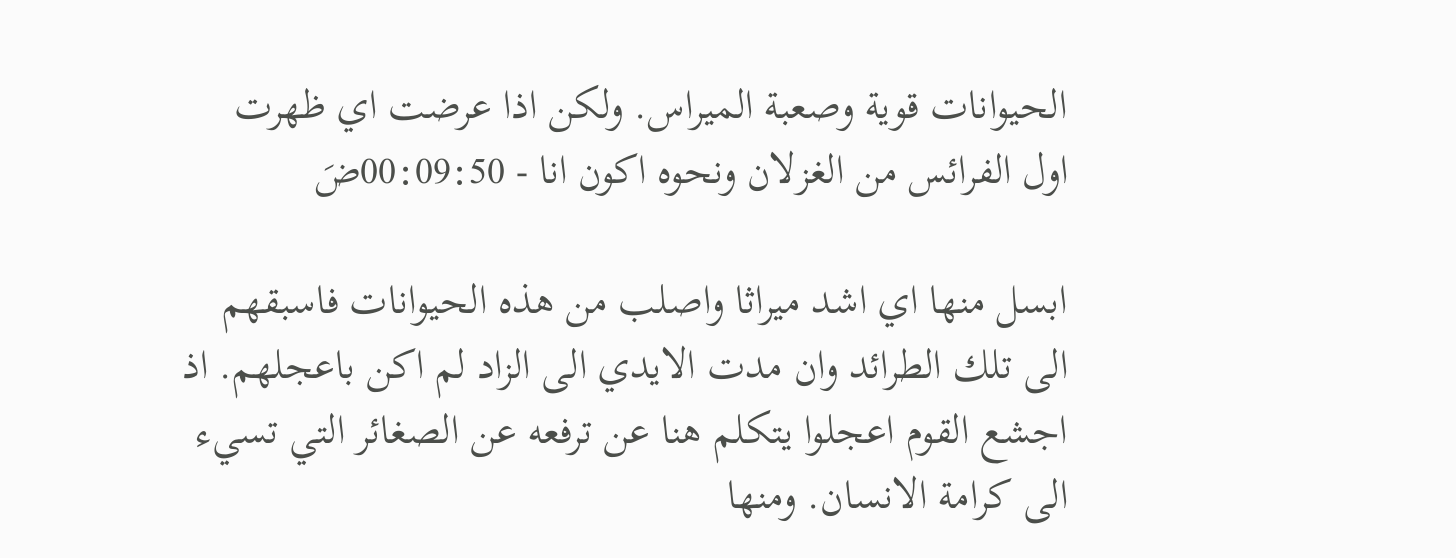الحيوانات قوية وصعبة الميراس. ولكن اذا عرضت اي ظهرت اول الفرائس من الغزلان ونحوه اكون انا - 00:09:50ضَ

ابسل منها اي اشد ميراثا واصلب من هذه الحيوانات فاسبقهم الى تلك الطرائد وان مدت الايدي الى الزاد لم اكن باعجلهم. اذ اجشع القوم اعجلوا يتكلم هنا عن ترفعه عن الصغائر التي تسيء الى كرامة الانسان. ومنها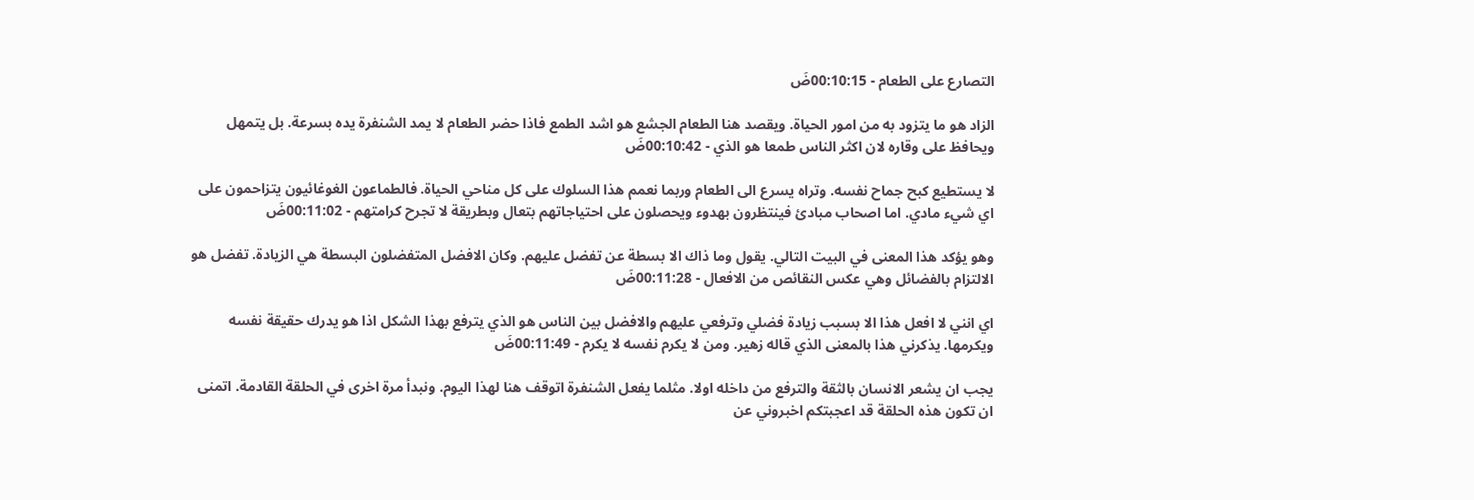التصارع على الطعام - 00:10:15ضَ

الزاد هو ما يتزود به من امور الحياة. ويقصد هنا الطعام الجشع هو اشد الطمع فاذا حضر الطعام لا يمد الشنفرة يده بسرعة. بل يتمهل ويحافظ على وقاره لان اكثر الناس طمعا هو الذي - 00:10:42ضَ

لا يستطيع كبح جماح نفسه. وتراه يسرع الى الطعام وربما نعمم هذا السلوك على كل مناحي الحياة. فالطماعون الغوغائيون يتزاحمون على اي شيء مادي. اما اصحاب مبادئ فينتظرون بهدوء ويحصلون على احتياجاتهم بتعال وبطريقة لا تجرح كرامتهم - 00:11:02ضَ

وهو يؤكد هذا المعنى في البيت التالي. يقول وما ذاك الا بسطة عن تفضل عليهم. وكان الافضل المتفضلون البسطة هي الزيادة. تفضل هو الالتزام بالفضائل وهي عكس النقائص من الافعال - 00:11:28ضَ

اي انني لا افعل هذا الا بسبب زيادة فضلي وترفعي عليهم والافضل بين الناس هو الذي يترفع بهذا الشكل اذا هو يدرك حقيقة نفسه ويكرمها. يذكرني هذا بالمعنى الذي قاله زهير. ومن لا يكرم نفسه لا يكرم - 00:11:49ضَ

يجب ان يشعر الانسان بالثقة والترفع من داخله اولا. مثلما يفعل الشنفرة اتوقف هنا لهذا اليوم. ونبدأ مرة اخرى في الحلقة القادمة. اتمنى ان تكون هذه الحلقة قد اعجبتكم اخبروني عن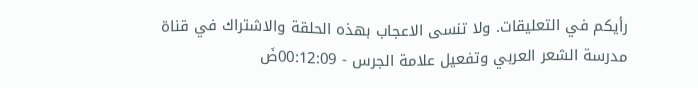رأيكم في التعليقات. ولا تنسى الاعجاب بهذه الحلقة والاشتراك في قناة مدرسة الشعر العربي وتفعيل علامة الجرس - 00:12:09ضَ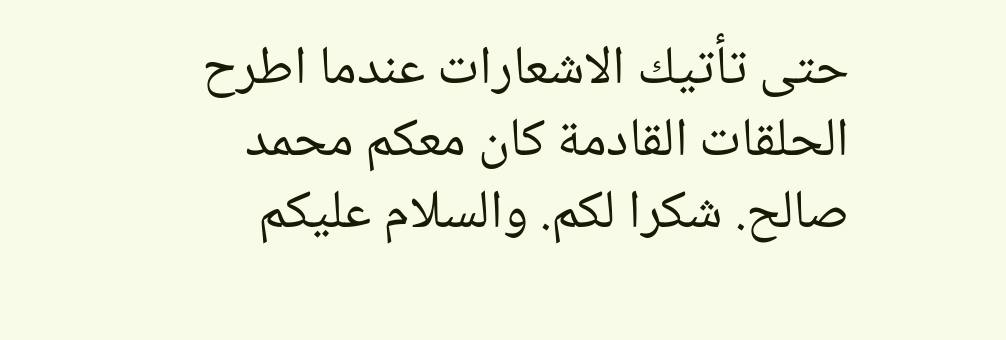حتى تأتيك الاشعارات عندما اطرح الحلقات القادمة كان معكم محمد صالح. شكرا لكم. والسلام عليكم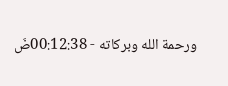ورحمة الله وبركاته - 00:12:38ضَ